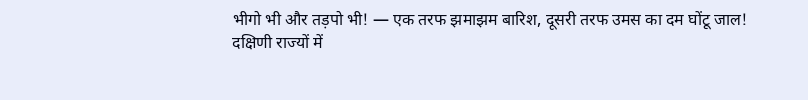भीगो भी और तड़पो भी! — एक तरफ झमाझम बारिश, दूसरी तरफ उमस का दम घोंटू जाल!
दक्षिणी राज्यों में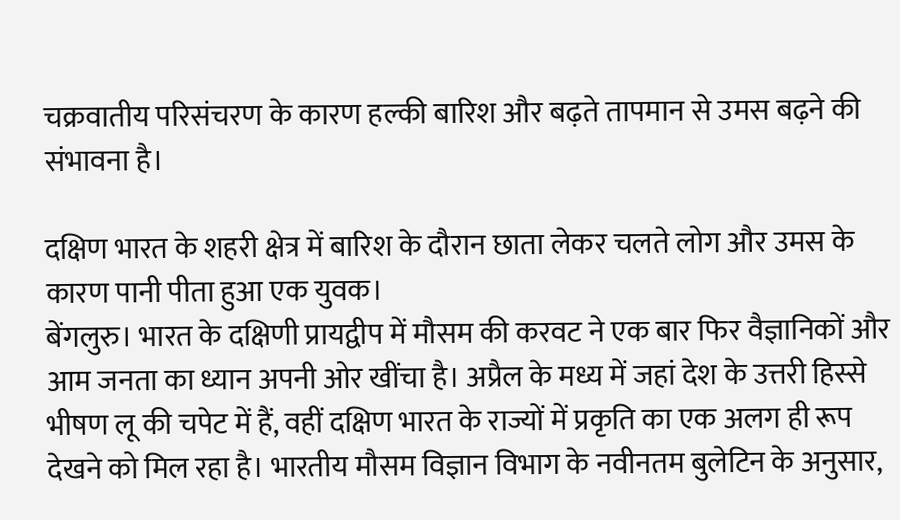चक्रवातीय परिसंचरण के कारण हल्की बारिश और बढ़ते तापमान से उमस बढ़ने की संभावना है।

दक्षिण भारत के शहरी क्षेत्र में बारिश के दौरान छाता लेकर चलते लोग और उमस के कारण पानी पीता हुआ एक युवक।
बेंगलुरु। भारत के दक्षिणी प्रायद्वीप में मौसम की करवट ने एक बार फिर वैज्ञानिकों और आम जनता का ध्यान अपनी ओर खींचा है। अप्रैल के मध्य में जहां देश के उत्तरी हिस्से भीषण लू की चपेट में हैं, वहीं दक्षिण भारत के राज्यों में प्रकृति का एक अलग ही रूप देखने को मिल रहा है। भारतीय मौसम विज्ञान विभाग के नवीनतम बुलेटिन के अनुसार,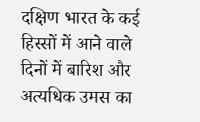दक्षिण भारत के कई हिस्सों में आने वाले दिनों में बारिश और अत्यधिक उमस का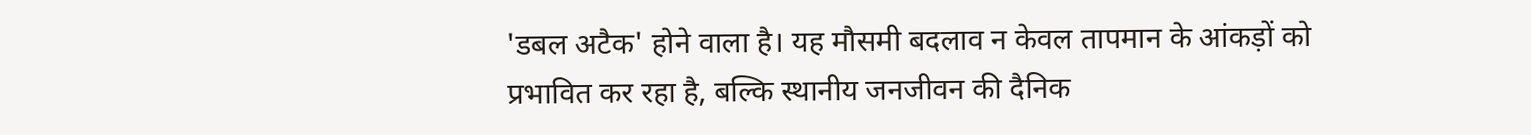'डबल अटैक' होने वाला है। यह मौसमी बदलाव न केवल तापमान के आंकड़ों को प्रभावित कर रहा है, बल्कि स्थानीय जनजीवन की दैनिक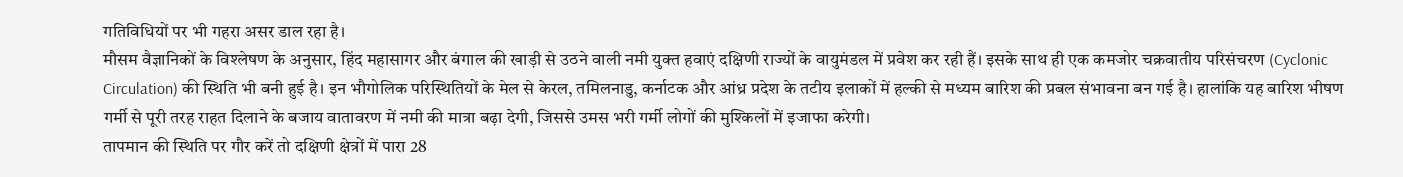गतिविधियों पर भी गहरा असर डाल रहा है।
मौसम वैज्ञानिकों के विश्लेषण के अनुसार, हिंद महासागर और बंगाल की खाड़ी से उठने वाली नमी युक्त हवाएं दक्षिणी राज्यों के वायुमंडल में प्रवेश कर रही हैं। इसके साथ ही एक कमजोर चक्रवातीय परिसंचरण (Cyclonic Circulation) की स्थिति भी बनी हुई है। इन भौगोलिक परिस्थितियों के मेल से केरल, तमिलनाडु, कर्नाटक और आंध्र प्रदेश के तटीय इलाकों में हल्की से मध्यम बारिश की प्रबल संभावना बन गई है। हालांकि यह बारिश भीषण गर्मी से पूरी तरह राहत दिलाने के बजाय वातावरण में नमी की मात्रा बढ़ा देगी, जिससे उमस भरी गर्मी लोगों की मुश्किलों में इजाफा करेगी।
तापमान की स्थिति पर गौर करें तो दक्षिणी क्षेत्रों में पारा 28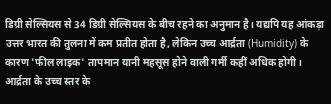डिग्री सेल्सियस से 34 डिग्री सेल्सियस के बीच रहने का अनुमान है। यद्यपि यह आंकड़ा उत्तर भारत की तुलना में कम प्रतीत होता है, लेकिन उच्च आर्द्रता (Humidity) के कारण 'फील लाइक' तापमान यानी महसूस होने वाली गर्मी कहीं अधिक होगी। आर्द्रता के उच्च स्तर के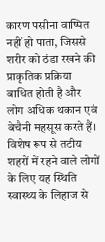कारण पसीना वाष्पित नहीं हो पाता, जिससे शरीर को ठंडा रखने की प्राकृतिक प्रक्रिया बाधित होती है और लोग अधिक थकान एवं बेचैनी महसूस करते हैं। विशेष रूप से तटीय शहरों में रहने वाले लोगों के लिए यह स्थिति स्वास्थ्य के लिहाज से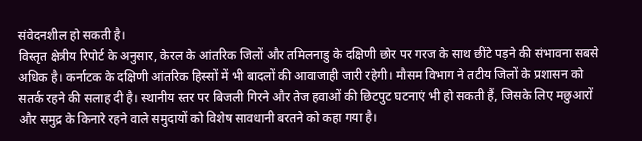संवेदनशील हो सकती है।
विस्तृत क्षेत्रीय रिपोर्ट के अनुसार, केरल के आंतरिक जिलों और तमिलनाडु के दक्षिणी छोर पर गरज के साथ छींटे पड़ने की संभावना सबसे अधिक है। कर्नाटक के दक्षिणी आंतरिक हिस्सों में भी बादलों की आवाजाही जारी रहेगी। मौसम विभाग ने तटीय जिलों के प्रशासन को सतर्क रहने की सलाह दी है। स्थानीय स्तर पर बिजली गिरने और तेज हवाओं की छिटपुट घटनाएं भी हो सकती हैं, जिसके लिए मछुआरों और समुद्र के किनारे रहने वाले समुदायों को विशेष सावधानी बरतने को कहा गया है।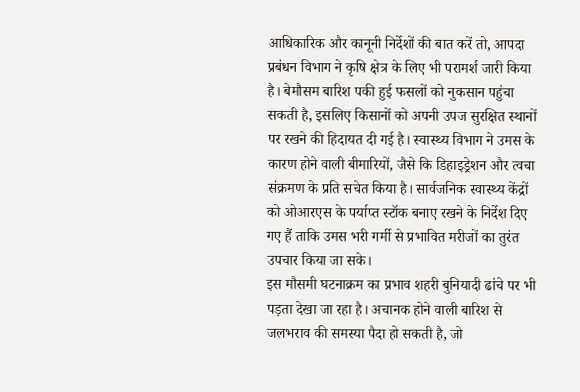आधिकारिक और कानूनी निर्देशों की बात करें तो, आपदा प्रबंधन विभाग ने कृषि क्षेत्र के लिए भी परामर्श जारी किया है। बेमौसम बारिश पकी हुई फसलों को नुकसान पहुंचा सकती है, इसलिए किसानों को अपनी उपज सुरक्षित स्थानों पर रखने की हिदायत दी गई है। स्वास्थ्य विभाग ने उमस के कारण होने वाली बीमारियों, जैसे कि डिहाइड्रेशन और त्वचा संक्रमण के प्रति सचेत किया है। सार्वजनिक स्वास्थ्य केंद्रों को ओआरएस के पर्याप्त स्टॉक बनाए रखने के निर्देश दिए गए हैं ताकि उमस भरी गर्मी से प्रभावित मरीजों का तुरंत उपचार किया जा सके।
इस मौसमी घटनाक्रम का प्रभाव शहरी बुनियादी ढांचे पर भी पड़ता देखा जा रहा है। अचानक होने वाली बारिश से जलभराव की समस्या पैदा हो सकती है, जो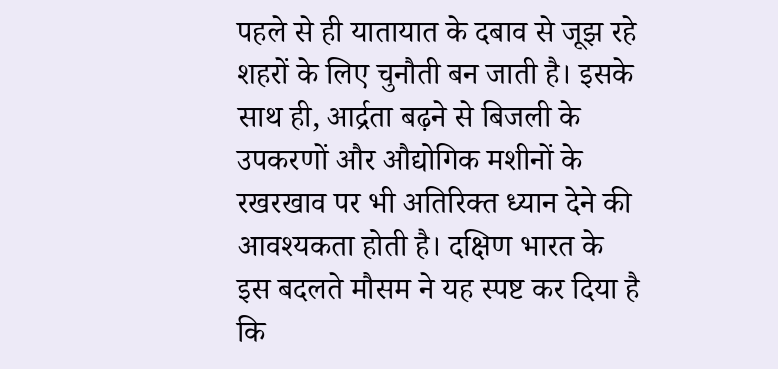पहले से ही यातायात के दबाव से जूझ रहे शहरों के लिए चुनौती बन जाती है। इसके साथ ही, आर्द्रता बढ़ने से बिजली के उपकरणों और औद्योगिक मशीनों के रखरखाव पर भी अतिरिक्त ध्यान देने की आवश्यकता होती है। दक्षिण भारत के इस बदलते मौसम ने यह स्पष्ट कर दिया है कि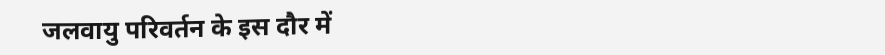जलवायु परिवर्तन के इस दौर में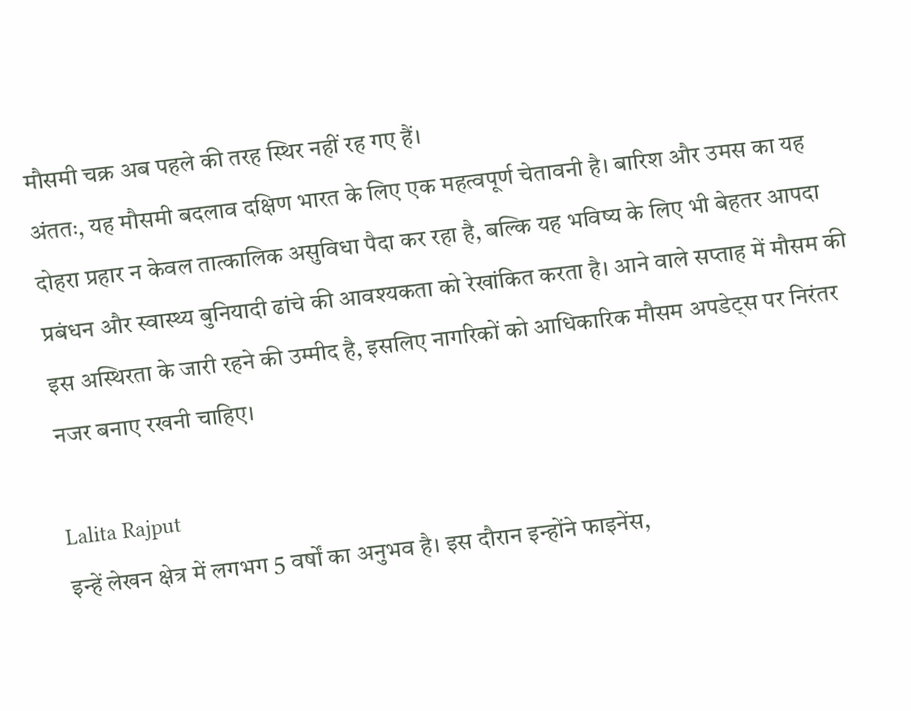मौसमी चक्र अब पहले की तरह स्थिर नहीं रह गए हैं।
अंततः, यह मौसमी बदलाव दक्षिण भारत के लिए एक महत्वपूर्ण चेतावनी है। बारिश और उमस का यह दोहरा प्रहार न केवल तात्कालिक असुविधा पैदा कर रहा है, बल्कि यह भविष्य के लिए भी बेहतर आपदा प्रबंधन और स्वास्थ्य बुनियादी ढांचे की आवश्यकता को रेखांकित करता है। आने वाले सप्ताह में मौसम की इस अस्थिरता के जारी रहने की उम्मीद है, इसलिए नागरिकों को आधिकारिक मौसम अपडेट्स पर निरंतर नजर बनाए रखनी चाहिए।

Lalita Rajput
इन्हें लेखन क्षेत्र में लगभग 5 वर्षों का अनुभव है। इस दौरान इन्होंने फाइनेंस,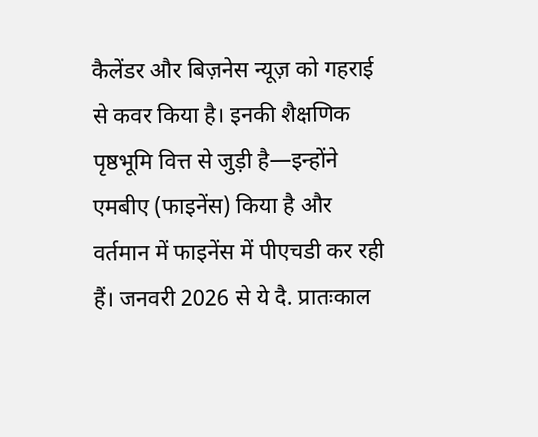कैलेंडर और बिज़नेस न्यूज़ को गहराई से कवर किया है। इनकी शैक्षणिक पृष्ठभूमि वित्त से जुड़ी है—इन्होंने एमबीए (फाइनेंस) किया है और वर्तमान में फाइनेंस में पीएचडी कर रही हैं। जनवरी 2026 से ये दै. प्रातःकाल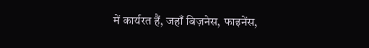में कार्यरत हैं, जहाँ बिज़नेस, फाइनेंस,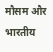मौसम और भारतीय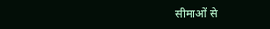सीमाओं से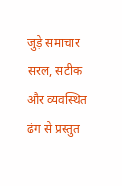जुड़े समाचार सरल, सटीक और व्यवस्थित ढंग से प्रस्तुत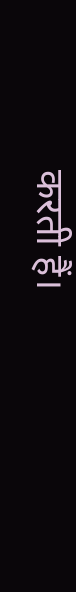करती हैं।